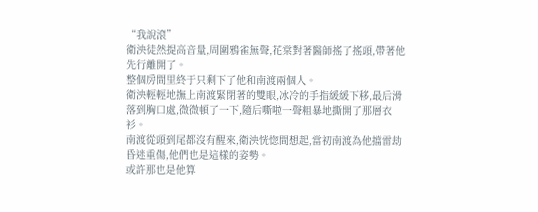“我說滾”
衛泱徒然提高音量,周圍鴉雀無聲,花棠對著醫師搖了搖頭,帶著他先行離開了。
整個房間里終于只剩下了他和南渡兩個人。
衛泱輕輕地撫上南渡緊閉著的雙眼,冰冷的手指緩緩下移,最后滑落到胸口處,微微頓了一下,隨后嘶啦一聲粗暴地撕開了那層衣衫。
南渡從頭到尾都沒有醒來,衛泱恍惚間想起,當初南渡為他擋雷劫昏迷重傷,他們也是這樣的姿勢。
或許那也是他算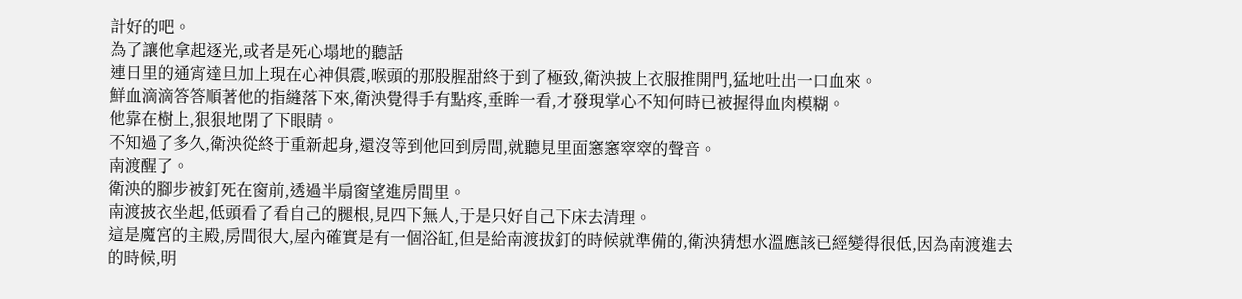計好的吧。
為了讓他拿起逐光,或者是死心塌地的聽話
連日里的通宵達旦加上現在心神俱震,喉頭的那股腥甜終于到了極致,衛泱披上衣服推開門,猛地吐出一口血來。
鮮血滴滴答答順著他的指縫落下來,衛泱覺得手有點疼,垂眸一看,才發現掌心不知何時已被握得血肉模糊。
他靠在樹上,狠狠地閉了下眼睛。
不知過了多久,衛泱從終于重新起身,還沒等到他回到房間,就聽見里面窸窸窣窣的聲音。
南渡醒了。
衛泱的腳步被釘死在窗前,透過半扇窗望進房間里。
南渡披衣坐起,低頭看了看自己的腿根,見四下無人,于是只好自己下床去清理。
這是魔宮的主殿,房間很大,屋內確實是有一個浴缸,但是給南渡拔釘的時候就準備的,衛泱猜想水溫應該已經變得很低,因為南渡進去的時候,明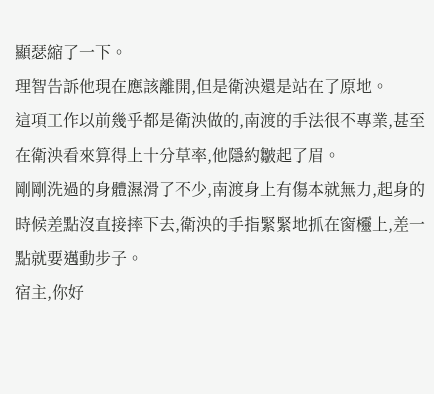顯瑟縮了一下。
理智告訴他現在應該離開,但是衛泱還是站在了原地。
這項工作以前幾乎都是衛泱做的,南渡的手法很不專業,甚至在衛泱看來算得上十分草率,他隱約皺起了眉。
剛剛洗過的身體濕滑了不少,南渡身上有傷本就無力,起身的時候差點沒直接摔下去,衛泱的手指緊緊地抓在窗欞上,差一點就要邁動步子。
宿主,你好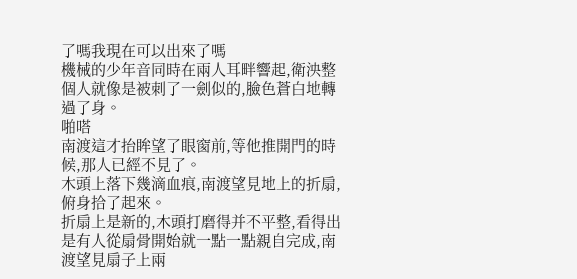了嗎我現在可以出來了嗎
機械的少年音同時在兩人耳畔響起,衛泱整個人就像是被刺了一劍似的,臉色蒼白地轉過了身。
啪嗒
南渡這才抬眸望了眼窗前,等他推開門的時候,那人已經不見了。
木頭上落下幾滴血痕,南渡望見地上的折扇,俯身拾了起來。
折扇上是新的,木頭打磨得并不平整,看得出是有人從扇骨開始就一點一點親自完成,南渡望見扇子上兩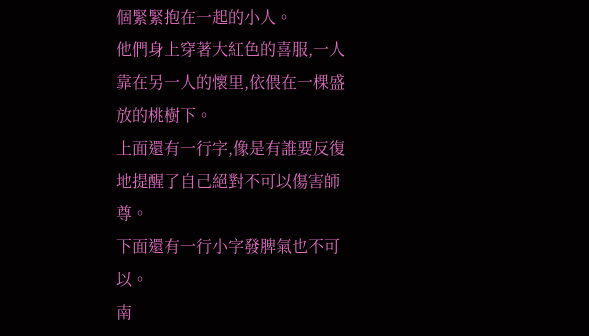個緊緊抱在一起的小人。
他們身上穿著大紅色的喜服,一人靠在另一人的懷里,依偎在一棵盛放的桃樹下。
上面還有一行字,像是有誰要反復地提醒了自己絕對不可以傷害師尊。
下面還有一行小字發脾氣也不可以。
南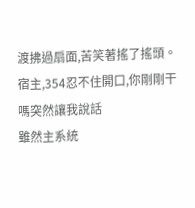渡拂過扇面,苦笑著搖了搖頭。
宿主,354忍不住開口,你剛剛干嗎突然讓我說話
雖然主系統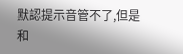默認提示音管不了,但是和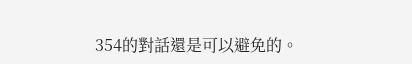354的對話還是可以避免的。